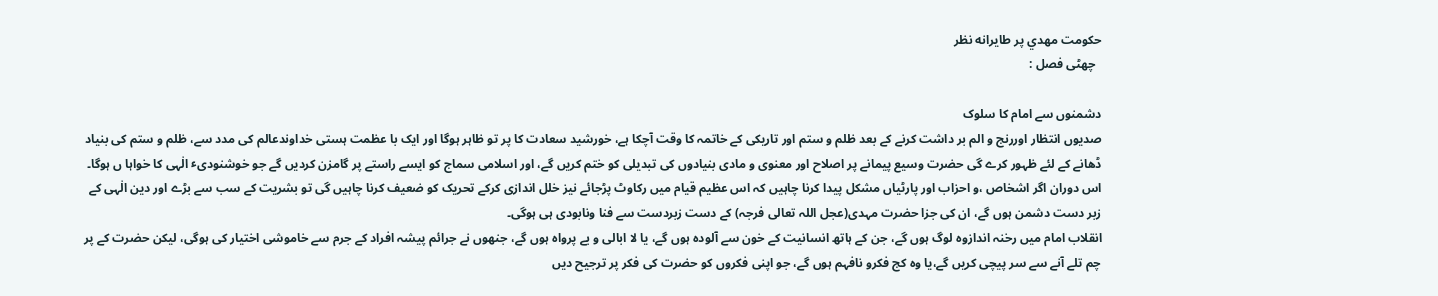حکومت مهدي پر طايرانه نظر
  چھٹی فصل :

دشمنوں سے امام کا سلوک
صدیوں انتظار اوررنج و الم بر داشت کرنے کے بعد ظلم و ستم اور تاریکی کے خاتمہ کا وقت آچکا ہے، خورشید سعادت کا پر تو ظاہر ہوگا اور ایک با عظمت ہستی خداوندعالم کی مدد سے، ظلم و ستم کی بنیاد ڈھانے کے لئے ظہور کرے گی حضرت وسیع پیمانے پر اصلاح اور معنوی و مادی بنیادوں کی تبدیلی کو ختم کریں گے، اور اسلامی سماج کو ایسے راستے پر گامزن کردیں گے جو خوشنودیٴ الٰہی کا خواہا ں ہوگا۔
اس دوران اگر اشخاص ،و احزاب اور پارٹیاں مشکل پیدا کرنا چاہیں کہ اس عظیم قیام میں رکاوٹ پڑجائے نیز خلل اندازی کرکے تحریک کو ضعیف کرنا چاہیں گی تو بشریت کے سب سے بڑے اور دین الٰہی کے زبر دست دشمن ہوں گے، ان کی جزا حضرت مہدی(عجل اللہ تعالی فرجہ) کے دست زبردست سے فنا ونابودی ہی ہوگی۔
انقلاب امام میں رخنہ اندازوہ لوگ ہوں گے، جن کے ہاتھ انسانیت کے خون سے آلودہ ہوں گے، یا لا ابالی و بے پرواہ ہوں گے، جنھوں نے جرائم پیشہ افراد کے جرم سے خاموشی اختیار کی ہوگی، لیکن حضرت کے پر چم تلے آنے سے سر پیچی کریں گے،یا وہ کج فکرو نافہم ہوں گے، جو اپنی فکروں کو حضرت کی فکر پر ترجیح دیں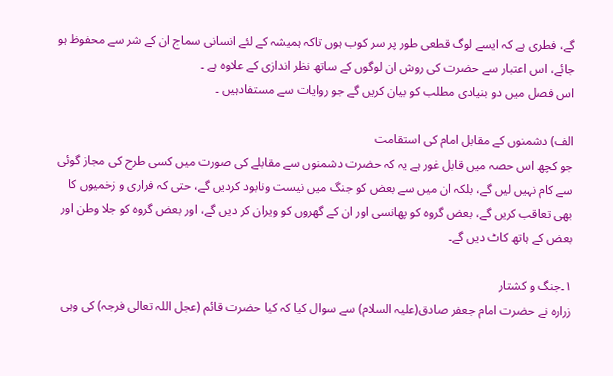گے، فطری ہے کہ ایسے لوگ قطعی طور پر سر کوب ہوں تاکہ ہمیشہ کے لئے انسانی سماج ان کے شر سے محفوظ ہو جائے، اس اعتبار سے حضرت کی روش ان لوگوں کے ساتھ نظر اندازی کے علاوہ ہے ۔
اس فصل میں دو بنیادی مطلب کو بیان کریں گے جو روایات سے مستفادہیں ۔

الف) دشمنوں کے مقابل امام کی استقامت
جو کچھ اس حصہ میں قابل غور ہے یہ کہ حضرت دشمنوں سے مقابلے کی صورت میں کسی طرح کی مجاز گوئی سے کام نہیں لیں گے، بلکہ ان میں سے بعض کو جنگ میں نیست ونابود کردیں گے، حتی کہ فراری و زخمیوں کا بھی تعاقب کریں گے، بعض گروہ کو پھانسی اور ان کے گھروں کو ویران کر دیں گے، اور بعض گروہ کو جلا وطن اور بعض کے ہاتھ کاٹ دیں گے۔

۱۔جنگ و کشتار
زرارہ نے حضرت امام جعفر صادق(علیہ السلام) سے سوال کیا کہ کیا حضرت قائم (عجل اللہ تعالی فرجہ) کی وہی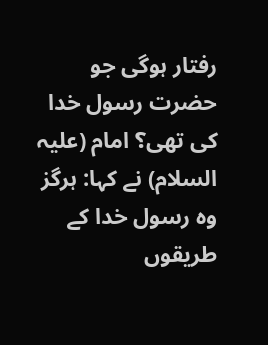رفتار ہوگی جو حضرت رسول خدا کی تھی؟ امام (علیہ السلام) نے کہا: ہرگز وہ رسول خدا کے طریقوں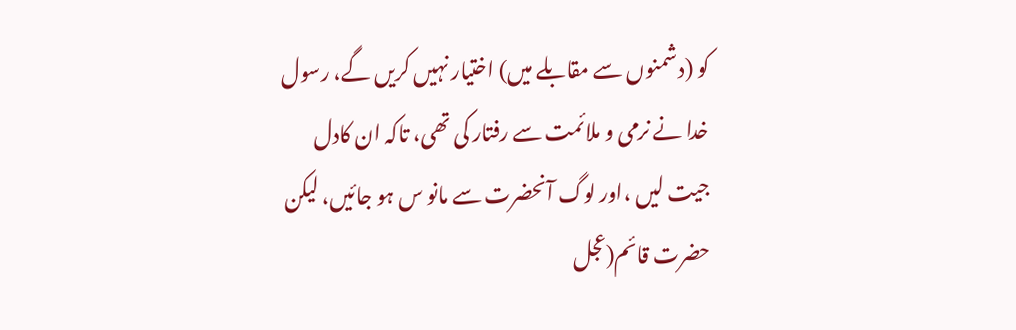کو (دشمنوں سے مقابلے میں) اختیار نہیں کریں گے، رسول خدا نے نرمی و ملائمت سے رفتار کی تھی، تاکہ ان کادل جیت لیں ،اور لوگ آنحضرت سے مانو س ہو جائیں، لیکن حضرت قائم(عجل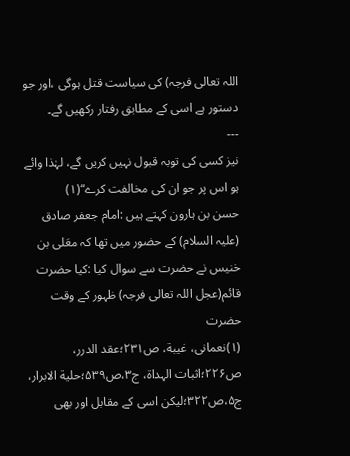اللہ تعالی فرجہ) کی سیاست قتل ہوگی ،اور جو دستور ہے اسی کے مطابق رفتار رکھیں گے۔
---
نیز کسی کی توبہ قبول نہیں کریں گے، لہٰذا وائے ہو اس پر جو ان کی مخالفت کرے“(۱)
حسن بن ہارون کہتے ہیں :امام جعفر صادق (علیہ السلام) کے حضور میں تھا کہ معَلی بن خنیس نے حضرت سے سوال کیا :کیا حضرت قائم(عجل اللہ تعالی فرجہ) ظہور کے وقت حضرت
(۱)نعمانی، غیبة، ص۲۳۱؛عقد الدرر، ص۲۲۶؛اثبات الہداة، ج۳،ص۵۳۹؛حلیة الابرار، ج۵،ص۳۲۲؛لیکن اسی کے مقابل اور بھی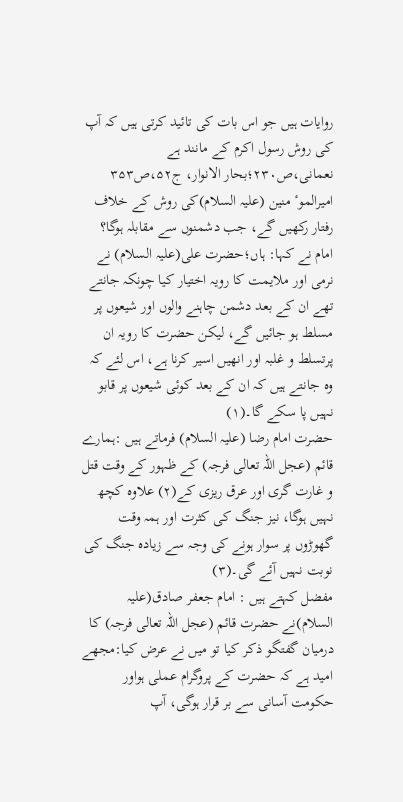روایات ہیں جو اس بات کی تائید کرتی ہیں کہ آپ کی روش رسول اکرم کے مانند ہے نعمانی،ص۲۳۰؛بحار الانوار، ج۵۲،ص۳۵۳
امیرالموٴ منین (علیہ السلام)کی روش کے خلاف رفتار رکھیں گے، جب دشمنوں سے مقابلہ ہوگا؟ امام نے کہا: ہاں؛حضرت علی(علیہ السلام) نے نرمی اور ملایمت کا رویہ اختیار کیا چونکہ جانتے تھے ان کے بعد دشمن چاہنے والوں اور شیعوں پر مسلط ہو جائیں گے، لیکن حضرت کا رویہ ان پرتسلط و غلبہ اور انھیں اسیر کرنا ہے، اس لئے کہ وہ جانتے ہیں کہ ان کے بعد کوئی شیعوں پر قابو نہیں پا سکے گا۔(۱)
حضرت امام رضا (علیہ السلام) فرماتے ہیں :ہمارے قائم (عجل اللہ تعالی فرجہ) کے ظہور کے وقت قتل و غارت گری اور عرق ریزی کے(۲) علاوہ کچھ نہیں ہوگا، نیز جنگ کی کثرت اور ہمہ وقت گھوڑوں پر سوار ہونے کی وجہ سے زیادہ جنگ کی نوبت نہیں آئے گی۔(۳)
مفضل کہتے ہیں : امام جعفر صادق(علیہ السلام)نے حضرت قائم (عجل اللہ تعالی فرجہ) کا درمیان گفتگو ذکر کیا تو میں نے عرض کیا:مجھے امید ہے کہ حضرت کے پروگرام عملی ہواور حکومت آسانی سے بر قرار ہوگی، آپ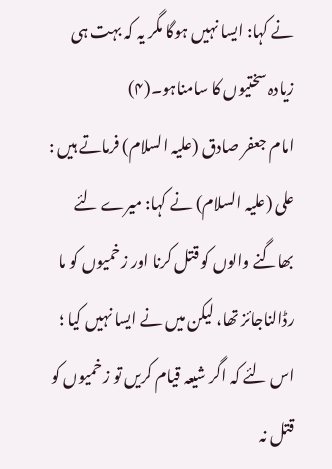نے کہا: ایسا نہیں ہوگا مگر یہ کہ بہت ہی زیادہ سختیوں کا سامناہو۔(۴)
امام جعفر صادق (علیہ السلام) فرماتے ہیں : علی (علیہ السلام) نے کہا: میرے لئے بھاگنے والوں کو قتل کرنا اور زخمیوں کو ما رڈالناجائز تھا، لیکن میں نے ایسا نہیں کیا ؛ اس لئے کہ اگر شیعہ قیام کریں تو زخمیوں کو قتل نہ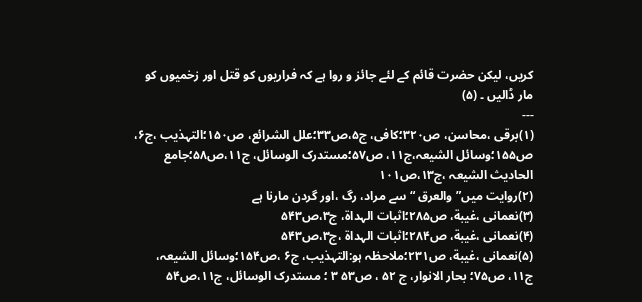کریں، لیکن حضرت قائم کے لئے جائز و روا ہے کہ فراریوں کو قتل اور زخمیوں کو مار ڈالیں ۔ (۵)
---
(۱)برقی ،محاسن، ص۳۲۰؛کافی، ج۵،ص۳۳؛علل الشرائع، ص۱۵۰؛التہذیب ،ج۶، ص۱۵۵؛وسائل الشیعہ،ج۱۱، ص۵۷؛مستدرک الوسائل، ج۱۱،ص۵۸؛جامع الحادیث الشیعہ ،ج۱۳،ص۱۰۱
(۲)روایت میں”والعرق “سے مراد، رگ ،اور گردن مارنا ہے
(۳)نعمانی ،غیبة، ص۲۸۵؛اثبات الہداة، ج۳،ص۵۴۳
(۴)نعمانی ،غیبة، ص۲۸۴؛اثبات الہداة ،ج۳،ص۵۴۳
(۵)نعمانی ،غیبة، ص۲۳۱؛ملاحظہ ہو:التہذیب، ج۶ ،ص۱۵۴؛وسائل الشیعہ، ج۱۱، ص۷۵؛ بحار الانوار، ج ۵۲ ، ص۵۳ ۳ ؛ مستدرک الوسائل، ج۱۱،ص۵۴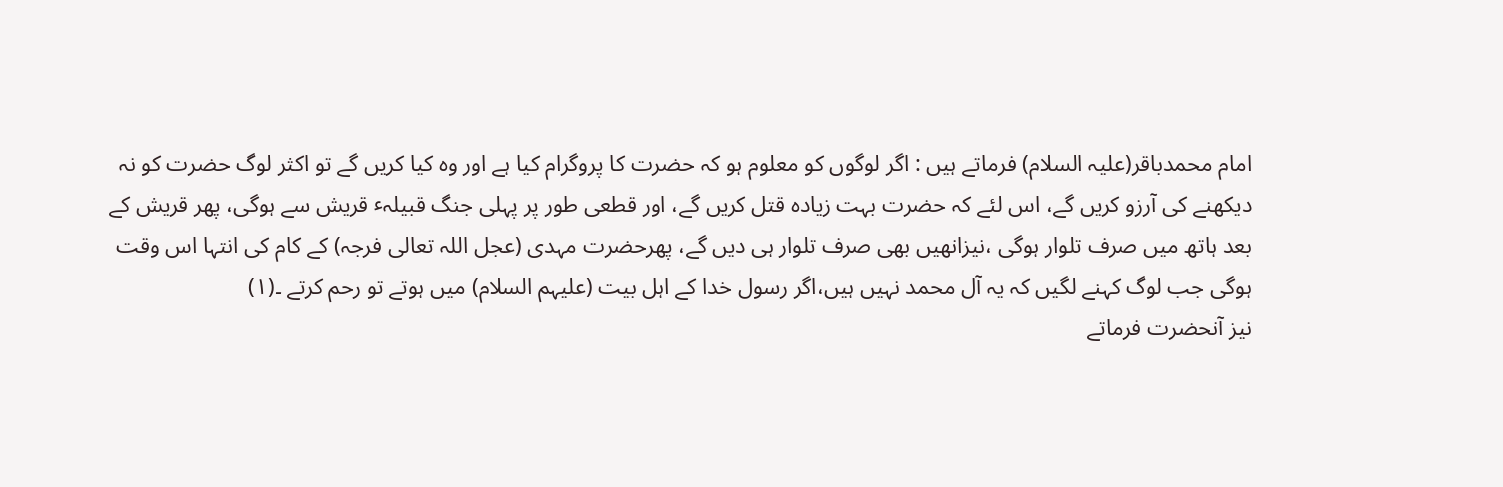امام محمدباقر(علیہ السلام) فرماتے ہیں : اگر لوگوں کو معلوم ہو کہ حضرت کا پروگرام کیا ہے اور وہ کیا کریں گے تو اکثر لوگ حضرت کو نہ دیکھنے کی آرزو کریں گے، اس لئے کہ حضرت بہت زیادہ قتل کریں گے، اور قطعی طور پر پہلی جنگ قبیلہٴ قریش سے ہوگی، پھر قریش کے بعد ہاتھ میں صرف تلوار ہوگی ،نیزانھیں بھی صرف تلوار ہی دیں گے، پھرحضرت مہدی (عجل اللہ تعالی فرجہ) کے کام کی انتہا اس وقت ہوگی جب لوگ کہنے لگیں کہ یہ آل محمد نہیں ہیں،اگر رسول خدا کے اہل بیت (علیہم السلام) میں ہوتے تو رحم کرتے ۔(۱)
نیز آنحضرت فرماتے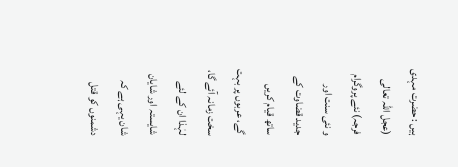ہیں : حضرت مہدی (عجل اللہ تعالی فرجہ) نئے پروگرام و نئی سنت اور جدید قضاوت کے ساتھ قیام کریں گے، عربوں پر بہت سخت زمانہ آئے گا، لہٰذا ان کے لئے شایستہ اور شایان شان یہی ہے کہ دشمنوں کو قتل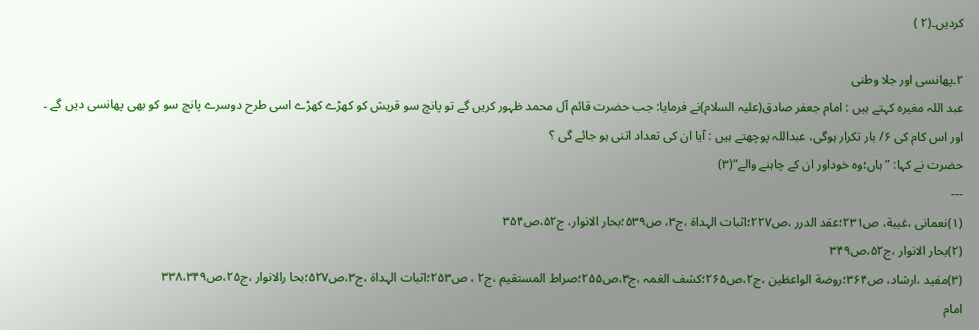کردیں۔(۲ )

۲۔پھانسی اور جلا وطنی
عبد اللہ مغیرہ کہتے ہیں : امام جعفر صادق(علیہ السلام)نے فرمایا: جب حضرت قائم آل محمد ظہور کریں گے تو پانچ سو قریش کو کھڑے کھڑے اسی طرح دوسرے پانچ سو کو بھی پھانسی دیں گے ۔
اور اس کام کی ۶/ بار تکرار ہوگی، عبداللہ پوچھتے ہیں : آیا ان کی تعداد اتنی ہو جائے گی ؟
حضرت نے کہا: ”ہاں؛وہ خوداور ان کے چاہنے والے“(۳)
---
(۱)نعمانی ،غیبة، ص۲۳۱؛عقد الدرر ،ص۲۲۷؛اثبات الہداة ،ج۳، ص۵۳۹؛بحار الانوار، ج۵۲،ص۳۵۴
(۲)بحار الانوار ،ج۵۲،ص۳۴۹
(۳)مفید ،ارشاد، ص۳۶۴؛روضة الواعظین ،ج۲،ص۲۶۵؛کشف الغمہ ،ج۳،ص۲۵۵؛صراط المستقیم ،ج۲ ، ص۲۵۳؛اثبات الہداة ،ج۳،ص۵۲۷؛بحا رالانوار ،ج۲۵،ص۳۳۸،۳۴۹
امام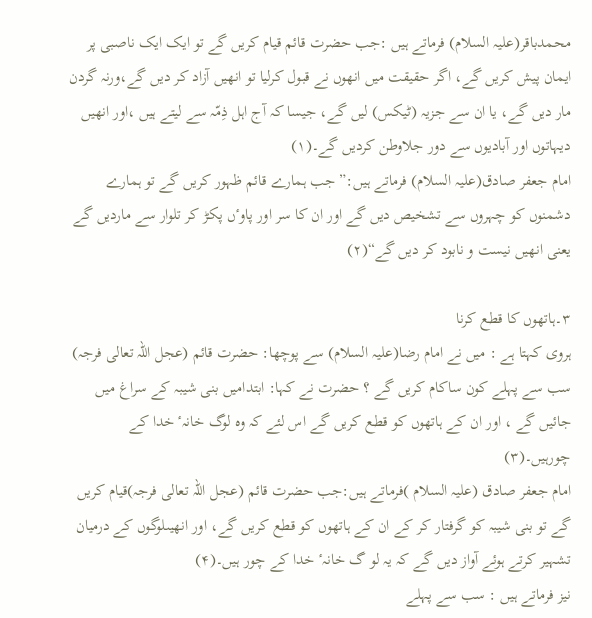محمدباقر(علیہ السلام) فرماتے ہیں :جب حضرت قائم قیام کریں گے تو ایک ایک ناصبی پر ایمان پیش کریں گے، اگر حقیقت میں انھوں نے قبول کرلیا تو انھیں آزاد کر دیں گے،ورنہ گردن مار دیں گے، یا ان سے جزیہ (ٹیکس) لیں گے، جیسا کہ آج اہل ذِمّہ سے لیتے ہیں ،اور انھیں دیہاتوں اور آبادیوں سے دور جلاوطن کردیں گے۔(۱)
امام جعفر صادق(علیہ السلام) فرماتے ہیں:” جب ہمارے قائم ظہور کریں گے تو ہمارے دشمنوں کو چہروں سے تشخیص دیں گے اور ان کا سر اور پاوٴں پکڑ کر تلوار سے ماردیں گے یعنی انھیں نیست و نابود کر دیں گے“(۲)

۳۔ہاتھوں کا قطع کرنا
ہروی کہتا ہے : میں نے امام رضا(علیہ السلام) سے پوچھا: حضرت قائم (عجل اللہ تعالی فرجہ) سب سے پہلے کون ساکام کریں گے ؟ حضرت نے کہا: ابتدامیں بنی شیبہ کے سراغ میں جائیں گے ، اور ان کے ہاتھوں کو قطع کریں گے اس لئے کہ وہ لوگ خانہٴ خدا کے چورہیں۔(۳)
امام جعفر صادق (علیہ السلام )فرماتے ہیں:جب حضرت قائم (عجل اللہ تعالی فرجہ)قیام کریں گے تو بنی شیبہ کو گرفتار کر کے ان کے ہاتھوں کو قطع کریں گے، اور انھیںلوگوں کے درمیان تشہیر کرتے ہوئے آواز دیں گے کہ یہ لو گ خانہٴ خدا کے چور ہیں۔(۴)
نیز فرماتے ہیں : سب سے پہلے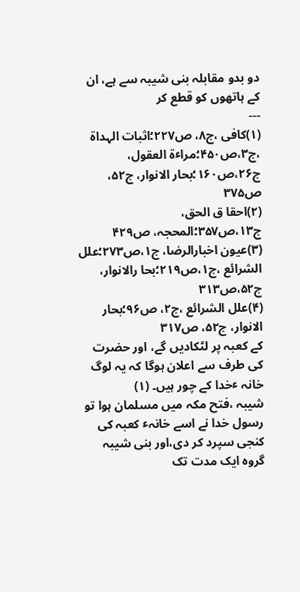دو بدو مقابلہ بنی شیبہ سے ہے، ان کے ہاتھوں کو قطع کر
---
(۱)کافی ،ج۸، ص۲۲۷؛اثبات الہداة ،ج۳،ص۴۵۰؛مراٴة العقول، ج۲۶،ص۱۶۰؛بحار الانوار، ج۵۲، ص۳۷۵
(۲)احقا ق الحق، ج۱۳،ص۳۵۷؛المحجہ، ص۴۲۹
(۳)عیون اخبارالرضا، ج۱،ص۲۷۳؛علل الشرائع ،ج۱،ص۲۱۹؛بحا رالانوار، ج۵۲،ص۳۱۳
(۴)علل الشرائع ،ج۲، ص۹۶؛بحار الانوار، ج۵۲، ص۳۱۷
کے کعبہ پر لٹکادیں گے، اور حضرت کی طرف سے اعلان ہوگا کہ یہ لوگ خانہ ٴخدا کے چور ہیں۔ (۱)
شیبہ ،فتح مکہ میں مسلمان ہوا تو رسول خدا نے اسے خانہٴ کعبہ کی کنجی سپرد کر دی،اور بنی شیبہ گروہ ایک مدت تک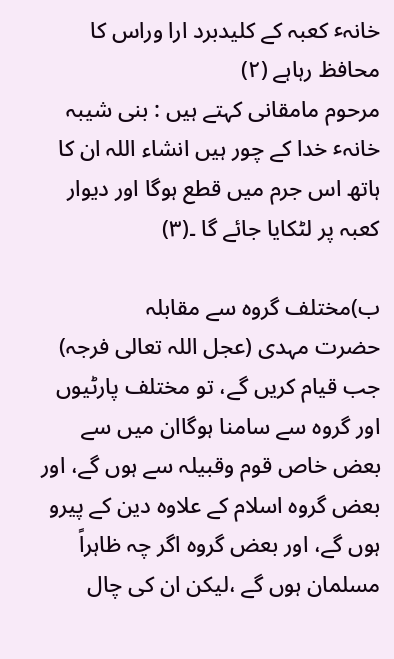خانہٴ کعبہ کے کلیدبرد ارا وراس کا محافظ رہاہے (۲)
مرحوم مامقانی کہتے ہیں : بنی شیبہ خانہٴ خدا کے چور ہیں انشاء اللہ ان کا ہاتھ اس جرم میں قطع ہوگا اور دیوار کعبہ پر لٹکایا جائے گا ۔(۳)

ب)مختلف گروہ سے مقابلہ
حضرت مہدی (عجل اللہ تعالی فرجہ) جب قیام کریں گے، تو مختلف پارٹیوں اور گروہ سے سامنا ہوگاان میں سے بعض خاص قوم وقبیلہ سے ہوں گے، اور بعض گروہ اسلام کے علاوہ دین کے پیرو ہوں گے، اور بعض گروہ اگر چہ ظاہراً مسلمان ہوں گے ،لیکن ان کی چال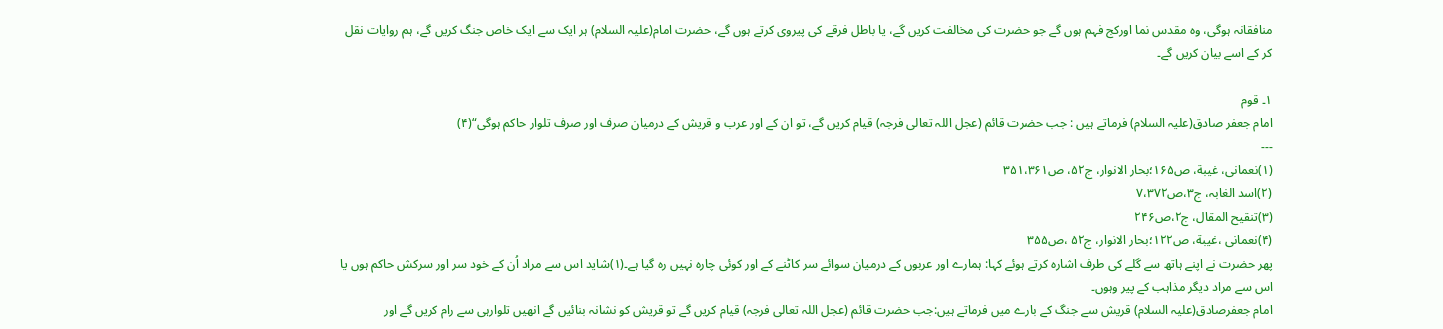منافقانہ ہوگی، وہ مقدس نما اورکج فہم ہوں گے جو حضرت کی مخالفت کریں گے، یا باطل فرقے کی پیروی کرتے ہوں گے، حضرت امام(علیہ السلام) ہر ایک سے ایک خاص جنگ کریں گے، ہم روایات نقل کر کے اسے بیان کریں گے۔

۱۔ قوم
امام جعفر صادق(علیہ السلام) فرماتے ہیں : جب حضرت قائم (عجل اللہ تعالی فرجہ) قیام کریں گے، تو ان کے اور عرب و قریش کے درمیان صرف اور صرف تلوار حاکم ہوگی“(۴)
---
(۱)نعمانی، غیبة، ص۱۶۵؛بحار الانوار، ج۵۲، ص۳۵۱،۳۶۱
(۲)اسد الغابہ، ج۳،ص۷،۳۷۲
(۳)تنقیح المقال، ج۲،ص۲۴۶
(۴)نعمانی ،غیبة، ص۱۲۲؛بحار الانوار، ج۵۲ ،ص۳۵۵
پھر حضرت نے اپنے ہاتھ سے گلے کی طرف اشارہ کرتے ہوئے کہا: ہمارے اور عربوں کے درمیان سوائے سر کاٹنے کے اور کوئی چارہ نہیں رہ گیا ہے۔(۱)شاید اس سے مراد اُن کے خود سر اور سرکش حاکم ہوں یا اس سے مراد دیگر مذاہب کے پیر وہوں۔
امام جعفرصادق(علیہ السلام) قریش سے جنگ کے بارے میں فرماتے ہیں:جب حضرت قائم (عجل اللہ تعالی فرجہ) قیام کریں گے تو قریش کو نشانہ بنائیں گے انھیں تلوارہی سے رام کریں گے اور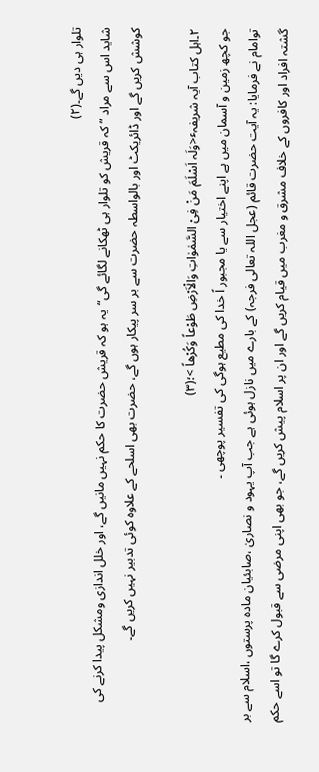تلوار ہی دیں گے۔(۲)
شاید اس سے مراد ”کہ قریش کو تلوار ہی ٹھکانے لگائے گی“یہ ہو کہ قریش حضرت کا حکم نہیں مانیں گے، اور خلل اندازی ومشکل پیدا کرنے کی کوشش کریں گے اور ڈائریکٹ اور بالواسطہ حضرت سے بر سر پیکار ہوں گے، حضرت بھی اسلحے کے علاوہ کوئی تدبیر نہیں کریں گے۔

۲۔اہل کتاب آیہ شریفہٴ<وَلَہ اَسْلَمَ مَنْ فِیْ السَّمٰوٰاتِ وَالْاَرْضِ طَوْعاً وَکُرْھاً >؛(۳)
جو کچھ زمین و آسمان میں ہے اپنے اختیار سے یا مجبور اً خدا کی مطیع ہوگی کی تفسیر پوچھی ۔
توامام نے فرمایا: یہ آیت حضرت قائم (عجل اللہ تعالی فرجہ) کے بارے میں نازل ہوئی ہے جب آپ یہود و نصاریٰ ،صابئیان مادہ پرستوں ،اسلام سے بر گشتہ افراد اور کافروں کے خلاف مشرق و مغرب میں قیام کریں گے اور ان پر اسلام پیش کریں گے، جو بھی اپنی مرضی سے قبول کرے گا تو اسے حکم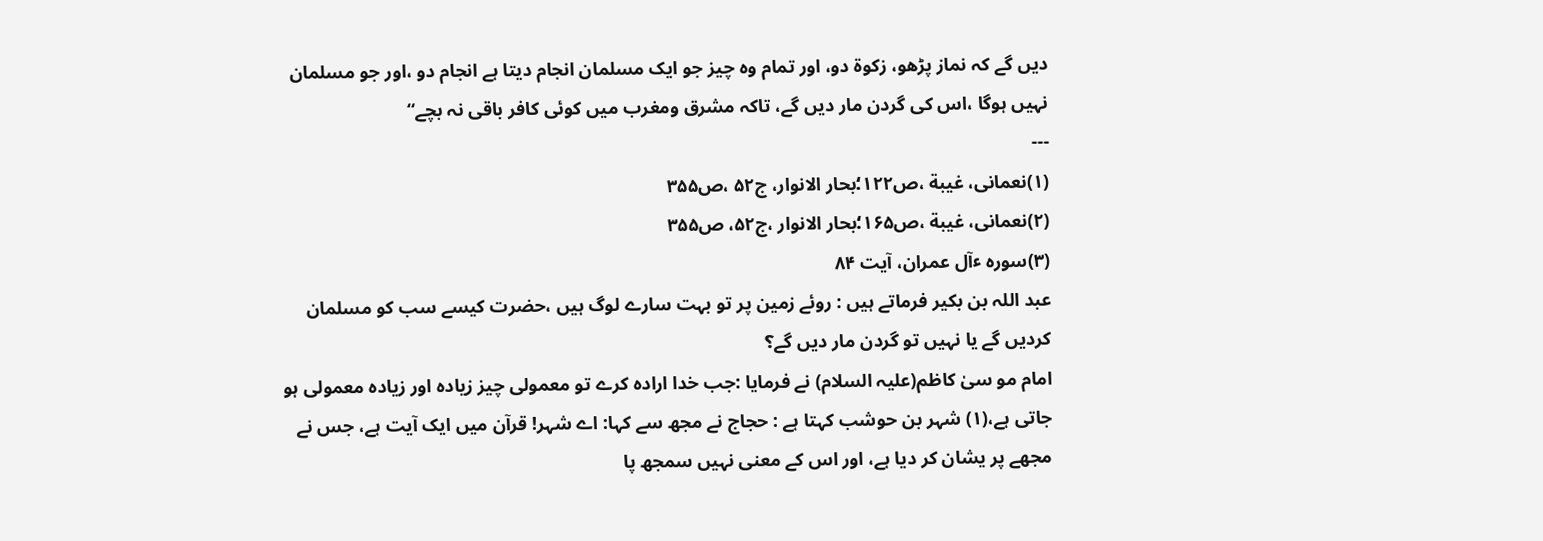دیں گے کہ نماز پڑھو، زکوة دو، اور تمام وہ چیز جو ایک مسلمان انجام دیتا ہے انجام دو ،اور جو مسلمان نہیں ہوگا ،اس کی گردن مار دیں گے، تاکہ مشرق ومغرب میں کوئی کافر باقی نہ بچے“
---
(۱)نعمانی، غیبة ،ص۱۲۲؛بحار الانوار، ج۵۲ ،ص۳۵۵
(۲)نعمانی، غیبة ،ص۱۶۵؛بحار الانوار ،ج۵۲، ص۳۵۵
(۳)سورہ ٴآل عمران، آیت ۸۴
عبد اللہ بن بکیر فرماتے ہیں : روئے زمین پر تو بہت سارے لوگ ہیں ،حضرت کیسے سب کو مسلمان کردیں گے یا نہیں تو گردن مار دیں گے؟
امام مو سیٰ کاظم(علیہ السلام) نے فرمایا :جب خدا ارادہ کرے تو معمولی چیز زیادہ اور زیادہ معمولی ہو جاتی ہے،(۱) شہر بن حوشب کہتا ہے : حجاج نے مجھ سے کہا: اے شہر! قرآن میں ایک آیت ہے، جس نے مجھے پر یشان کر دیا ہے، اور اس کے معنی نہیں سمجھ پا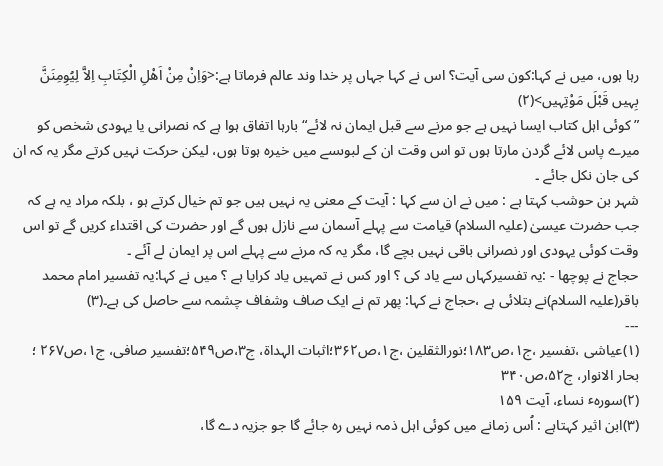رہا ہوں، میں نے کہا:کون سی آیت؟ اس نے کہا جہاں پر خدا وند عالم فرماتا ہے:<وَاِنْ مِنْ اَھْلِ الْکِتَابِ اِلاَّ لِیُوِمِنَنَّ بِہیں قَبْلَ مَوْتِہیں>(۲)
” کوئی اہل کتاب ایسا نہیں ہے جو مرنے سے قبل ایمان نہ لائے“ بارہا اتفاق ہوا ہے کہ نصرانی یا یہودی شخص کو میرے پاس لائے گردن مارتا ہوں تو اس وقت ان کے لبوںسے میں خیرہ ہوتا ہوں، لیکن حرکت نہیں کرتے مگر یہ کہ ان کی جان نکل جائے ۔
شہر بن حوشب کہتا ہے : میں نے ان سے کہا : آیت کے معنی یہ نہیں ہیں جو تم خیال کرتے ہو ، بلکہ مراد یہ ہے کہ جب حضرت عیسیٰ (علیہ السلام) قیامت سے پہلے آسمان سے نازل ہوں گے اور حضرت کی اقتداء کریں گے تو اس وقت کوئی یہودی اور نصرانی باقی نہیں بچے گا، مگر یہ کہ مرنے سے پہلے اس پر ایمان لے آئے ۔
حجاج نے پوچھا - :یہ تفسیرکہاں سے یاد کی ؟ اور کس نے تمہیں یاد کرایا ہے ؟ میں نے کہا:یہ تفسیر امام محمد باقر(علیہ السلام)نے بتلائی ہے ،حجاج نے کہا: پھر تم نے ایک صاف وشفاف چشمہ سے حاصل کی ہے۔(۳)
---
(۱)عیاشی ،تفسیر ،ج۱،ص۱۸۳؛نورالثقلین ،ج۱،ص۳۶۲؛اثبات الہداة، ج۳،ص۵۴۹؛تفسیر صافی، ج۱،ص۲۶۷ ؛ بحار الانوار، ج۵۲،ص۳۴۰
(۲)سورہٴ نساء، آیت ۱۵۹
(۳)ابن اثیر کہتاہے : اُس زمانے میں کوئی اہل ذمہ نہیں رہ جائے گا جو جزیہ دے گا،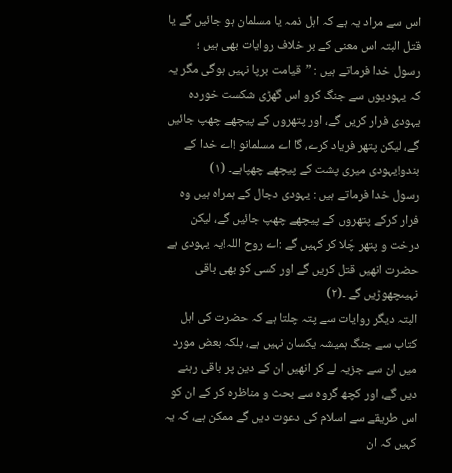اس سے مراد یہ ہے کہ اہل ذمہ یا مسلمان ہو جائیں گے یا قتل البتہ اس معنی کے بر خلاف روایات بھی ہیں ؛
رسول خدا فرماتے ہیں : ”قیامت برپا نہیں ہوگی مگر یہ کہ یہودیوں سے جنگ کرو اس گھڑی شکست خوردہ یہودی فرار کریں گے، اور پتھروں کے پیچھے چھپ جائیں گے، لیکن پتھر فریاد کرے، گا اے مسلمانو !اے خدا کے بندو!یہودی میری پشت کے پیچھے چھپاہے۔ (۱)
رسول خدا فرماتے ہیں : یہودی دجال کے ہمراہ ہیں وہ فرار کرکے پتھروں کے پیچھے چھپ جائیں گے، لیکن درخت و پتھر چّلا کر کہیں گے :اے روح اللہ!یہ یہودی ہے حضرت انھیں قتل کریں گے اور کسی کو بھی باقی نہیںچھوڑیں گے ۔(۲)
البتہ دیگر روایات سے پتہ چلتا ہے کہ حضرت کی اہل کتاب سے جنگ ہمیشہ یکسان نہیں ہے، بلکہ بعض مورد میں ان سے جزیہ لے کر انھیں ان کے دین پر باقی رہنے دیں گے، اور کچھ گروہ سے بحث و مناظرہ کر کے ان کو اس طریقے سے اسلام کی دعوت دیں گے ممکن ہے، کہ یہ کہیں کہ ان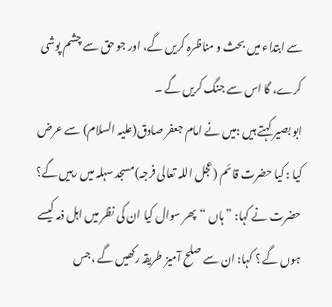سے ابتداء میں بحث و مناظرہ کریں گے، اور جو حق سے چشم پوشی کرے، گا اس سے جنگ کریں گے ۔
ابو بصیر کہتے ہیں :میں نے امام جعفر صادق(علیہ السلام) سے عرض کیا : کیا حضرت قائم (عجل اللہ تعالی فرجہ)مسجد سہلہ میں رہیں گے؟ حضرت نے کہا: ”ہاں “پھر سوال کیا ان کی نظر میں اہل ذمہ کیسے ہوں گے ؟ کہا: ان سے صلح آمیز طریقہ رکھیں گے ،جس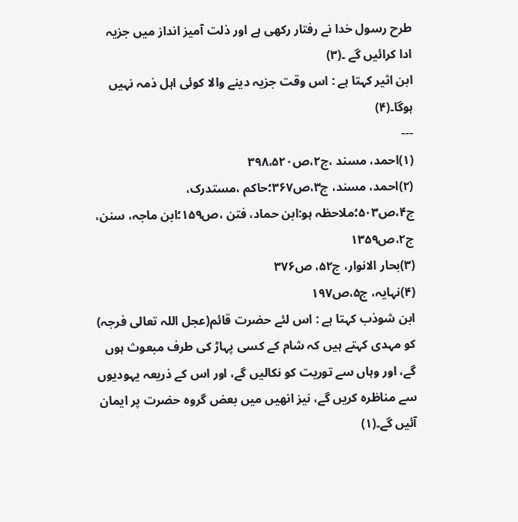طرح رسول خدا نے رفتار رکھی ہے اور ذلت آمیز انداز میں جزیہ ادا کرائیں گے ۔(۳)
ابن اثیر کہتا ہے : اس وقت جزیہ دینے والا کوئی اہل ذمہ نہیں ہوگا۔(۴)
---
(۱)احمد، مسند ،ج۲،ص۳۹۸،۵۲۰
(۲)احمد، مسند، ج۳،ص۳۶۷؛حاکم ،مستدرک، ج۴،ص۵۰۳؛ملاحظہ ہو:ابن حماد، فتن ،ص۱۵۹؛ابن ماجہ، سنن، ج۲،ص۱۳۵۹
(۳)بحار الانوار، ج۵۲، ص۳۷۶
(۴)نہایہ، ج۵،ص۱۹۷
ابن شوذب کہتا ہے : اس لئے حضرت قائم(عجل اللہ تعالی فرجہ) کو مہدی کہتے ہیں کہ شام کے کسی پہاڑ کی طرف مبعوث ہوں گے، اور وہاں سے توریت کو نکالیں گے، اور اس کے ذریعہ یہودیوں سے مناظرہ کریں گے، نیز انھیں میں بعض گروہ حضرت پر ایمان آئیں گے۔(۱)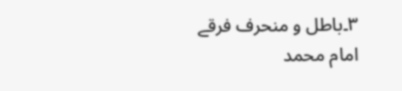۳۔باطل و منحرف فرقے
امام محمد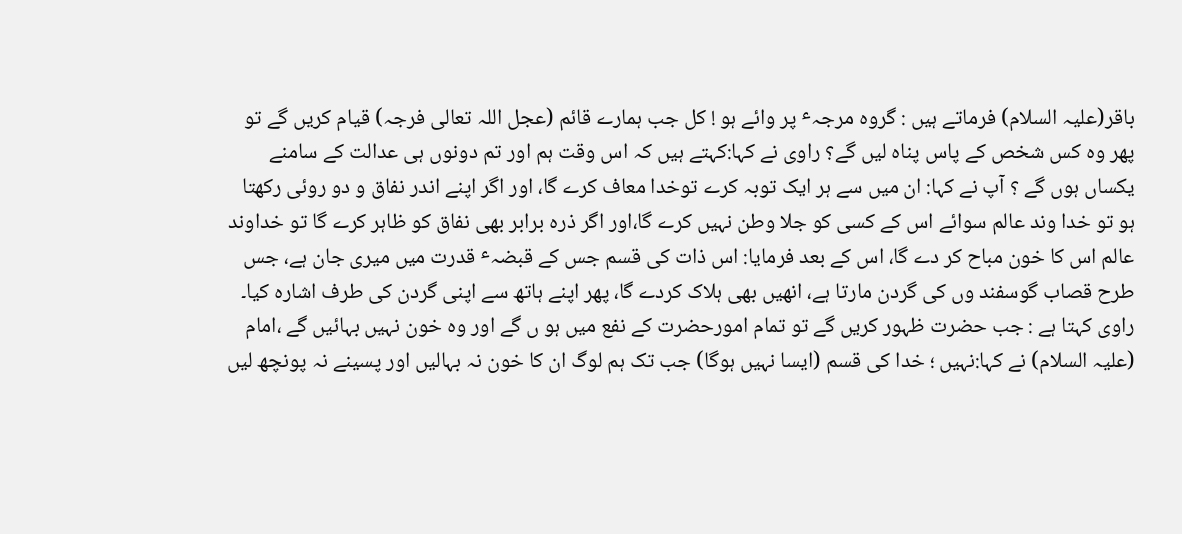باقر(علیہ السلام) فرماتے ہیں : گروہ مرجہٴ پر وائے ہو ! کل جب ہمارے قائم (عجل اللہ تعالی فرجہ) قیام کریں گے تو پھر وہ کس شخص کے پاس پناہ لیں گے؟ راوی نے کہا:کہتے ہیں کہ اس وقت ہم اور تم دونوں ہی عدالت کے سامنے یکساں ہوں گے ؟ آپ نے کہا: ان میں سے ہر ایک توبہ کرے توخدا معاف کرے گا، اور اگر اپنے اندر نفاق و دو روئی رکھتا ہو تو خدا وند عالم سوائے اس کے کسی کو جلا وطن نہیں کرے گا،اور اگر ذرہ برابر بھی نفاق کو ظاہر کرے گا تو خداوند عالم اس کا خون مباح کر دے گا، اس کے بعد فرمایا: اس ذات کی قسم جس کے قبضہٴ قدرت میں میری جان ہے، جس طرح قصاب گوسفند وں کی گردن مارتا ہے، انھیں بھی ہلاک کردے گا، پھر اپنے ہاتھ سے اپنی گردن کی طرف اشارہ کیا۔
راوی کہتا ہے : جب حضرت ظہور کریں گے تو تمام امورحضرت کے نفع میں ہو ں گے اور وہ خون نہیں بہائیں گے ،امام (علیہ السلام) نے کہا:نہیں ؛ خدا کی قسم (ایسا نہیں ہوگا) جب تک ہم لوگ ان کا خون نہ بہالیں اور پسینے نہ پونچھ لیں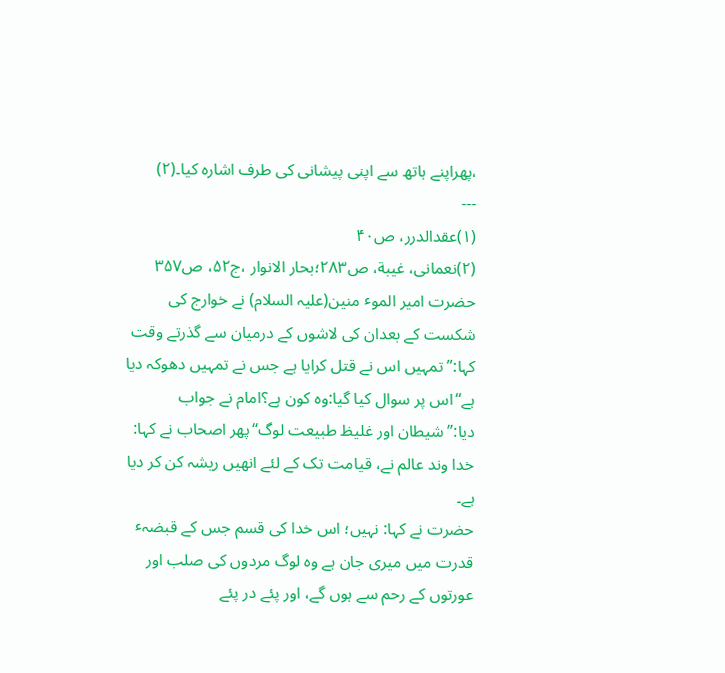،پھراپنے ہاتھ سے اپنی پیشانی کی طرف اشارہ کیا۔(۲)
---
(۱)عقدالدرر، ص۴۰
(۲)نعمانی، غیبة، ص۲۸۳؛بحار الانوار ،ج۵۲، ص۳۵۷
حضرت امیر الموٴ منین(علیہ السلام) نے خوارج کی شکست کے بعدان کی لاشوں کے درمیان سے گذرتے وقت کہا:”تمہیں اس نے قتل کرایا ہے جس نے تمہیں دھوکہ دیا ہے“اس پر سوال کیا گیا:وہ کون ہے؟امام نے جواب دیا:”شیطان اور غلیظ طبیعت لوگ“پھر اصحاب نے کہا: خدا وند عالم نے، قیامت تک کے لئے انھیں ریشہ کن کر دیا ہے۔
حضرت نے کہا: نہیں؛ اس خدا کی قسم جس کے قبضہٴ قدرت میں میری جان ہے وہ لوگ مردوں کی صلب اور عورتوں کے رحم سے ہوں گے، اور پئے در پئے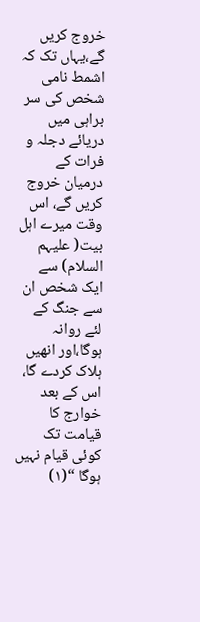خروج کریں گے،یہاں تک کہ اشمط نامی شخص کی سر براہی میں دریائے دجلہ و فرات کے درمیان خروج کریں گے، اس وقت میرے اہل بیت( علیہم السلام) سے ایک شخص ان سے جنگ کے لئے روانہ ہوگا،اور انھیں ہلاک کردے گا، اس کے بعد خوارج کا قیامت تک کوئی قیام نہیں ہوگا “(۱)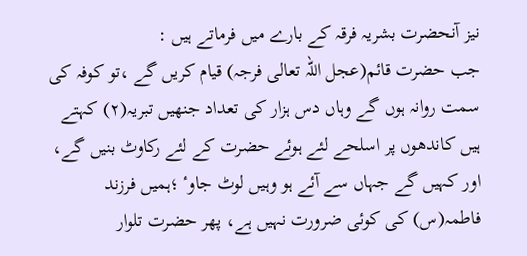نیز آنحضرت بشریہ فرقہ کے بارے میں فرماتے ہیں :
جب حضرت قائم(عجل اللہ تعالی فرجہ) قیام کریں گے ،تو کوفہ کی سمت روانہ ہوں گے وہاں دس ہزار کی تعداد جنھیں تبریہ(۲) کہتے ہیں کاندھوں پر اسلحے لئے ہوئے حضرت کے لئے رکاوٹ بنیں گے، اور کہیں گے جہاں سے آئے ہو وہیں لوٹ جاوٴ ؛ہمیں فرزند فاطمہ(س) کی کوئی ضرورت نہیں ہے، پھر حضرت تلوار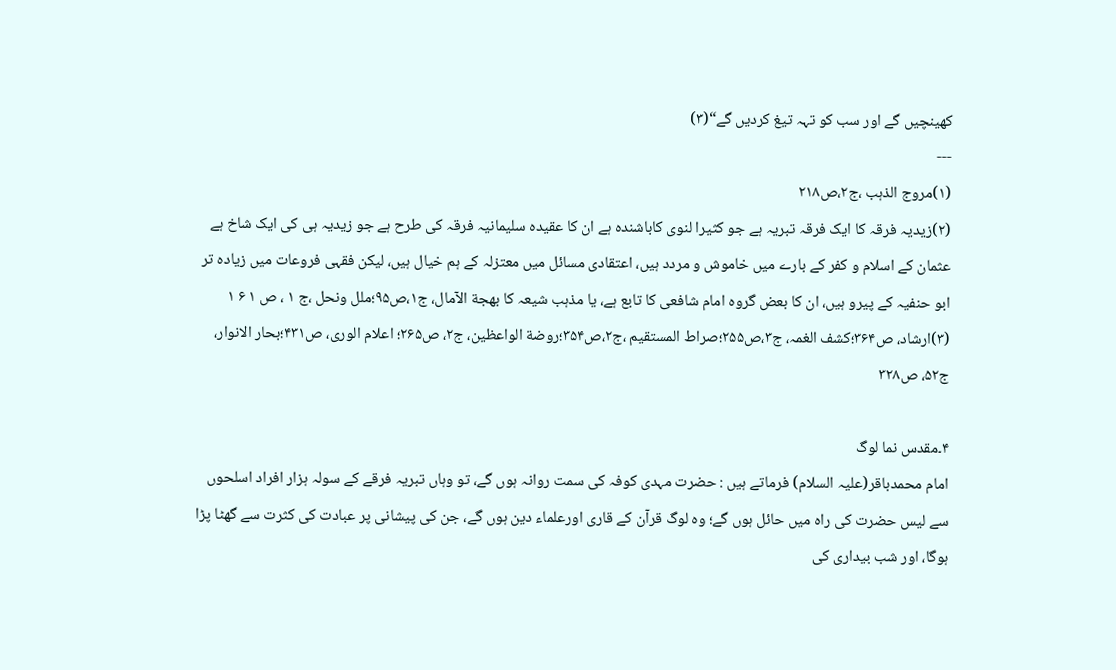کھینچیں گے اور سب کو تہہ تیغ کردیں گے“(۳)
---
(۱)مروج الذہب ،ج۲،ص۲۱۸
(۲)زیدیہ فرقہ کا ایک فرقہ تبریہ ہے جو کثیرا لنوی کاباشندہ ہے ان کا عقیدہ سلیمانیہ فرقہ کی طرح ہے جو زیدیہ ہی کی ایک شاخ ہے عثمان کے اسلام و کفر کے بارے میں خاموش و مردد ہیں، اعتقادی مسائل میں معتزلہ کے ہم خیال ہیں، لیکن فقہی فروعات میں زیادہ تر ابو حنفیہ کے پیرو ہیں، ان کا بعض گروہ امام شافعی کا تابع ہے، یا مذہب شیعہ کا بھجة الآمال، ج۱،ص۹۵؛ملل ونحل ،ج ۱ ، ص ۱ ۶ ۱
(۳)ارشاد، ص۳۶۴؛کشف الغمہ، ج۳،ص۲۵۵؛صراط المستقیم ،ج۲،ص۳۵۴؛روضة الواعظین، ج۲، ص۲۶۵؛ اعلام الوری، ص۴۳۱؛بحار الانوار، ج۵۲، ص۳۲۸

۴۔مقدس نما لوگ
امام محمدباقر(علیہ السلام) فرماتے ہیں : حضرت مہدی کوفہ کی سمت روانہ ہوں گے، تو وہاں تبریہ فرقے کے سولہ ہزار افراد اسلحوں سے لیس حضرت کی راہ میں حائل ہوں گے؛ وہ لوگ قرآن کے قاری اورعلماء دین ہوں گے، جن کی پیشانی پر عبادت کی کثرت سے گھٹا پڑا ہوگا، اور شب بیداری کی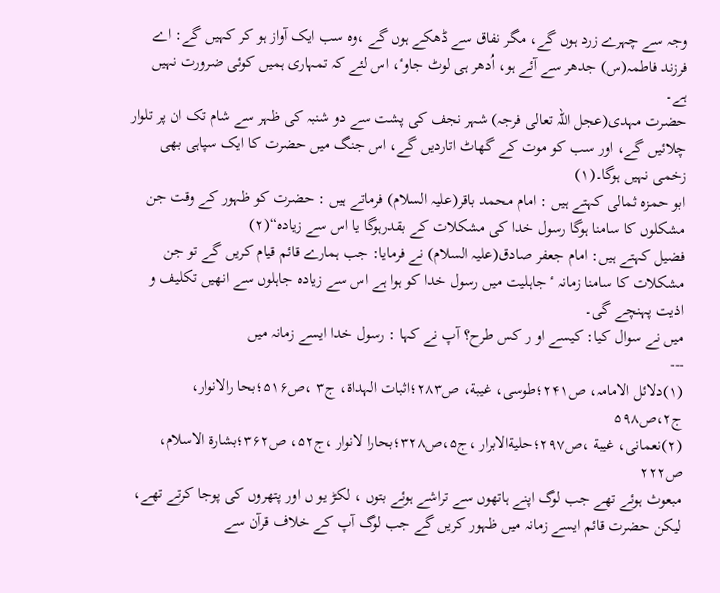وجہ سے چہرے زرد ہوں گے، مگر نفاق سے ڈھکے ہوں گے ،وہ سب ایک آواز ہو کر کہیں گے: اے فرزند فاطمہ(س) جدھر سے آئے ہو، اُدھر ہی لوٹ جاوٴ، اس لئے کہ تمہاری ہمیں کوئی ضرورت نہیں ہے۔
حضرت مہدی(عجل اللہ تعالی فرجہ) شہر نجف کی پشت سے دو شنبہ کی ظہر سے شام تک ان پر تلوار چلائیں گے، اور سب کو موت کے گھاٹ اتاردیں گے، اس جنگ میں حضرت کا ایک سپاہی بھی زخمی نہیں ہوگا۔(۱)
ابو حمزہ ثمالی کہتے ہیں : امام محمد باقر(علیہ السلام) فرماتے ہیں : حضرت کو ظہور کے وقت جن مشکلوں کا سامنا ہوگا رسول خدا کی مشکلات کے بقدرہوگا یا اس سے زیادہ“(۲)
فضیل کہتے ہیں: امام جعفر صادق(علیہ السلام) نے فرمایا: جب ہمارے قائم قیام کریں گے تو جن مشکلات کا سامنا زمانہ ٴ جاہلیت میں رسول خدا کو ہوا ہے اس سے زیادہ جاہلوں سے انھیں تکلیف و اذیت پہنچے گی۔
میں نے سوال کیا: کیسے او ر کس طرح؟ آپ نے کہا : رسول خدا ایسے زمانہ میں
---
(۱)دلائل الامامہ، ص۲۴۱؛طوسی، غیبة، ص۲۸۳؛اثبات الہداة، ج۳ ،ص۵۱۶؛بحا رالانوار، ج۲،ص۵۹۸
(۲)نعمانی، غیبة ،ص۲۹۷؛حلیةالابرار ،ج۵،ص۳۲۸؛بحارا لانوار ،ج۵۲، ص۳۶۲؛بشارة الاسلام، ص۲۲۲
مبعوث ہوئے تھے جب لوگ اپنے ہاتھوں سے تراشے ہوئے بتوں ، لکڑ یو ں اور پتھروں کی پوجا کرتے تھے، لیکن حضرت قائم ایسے زمانہ میں ظہور کریں گے جب لوگ آپ کے خلاف قرآن سے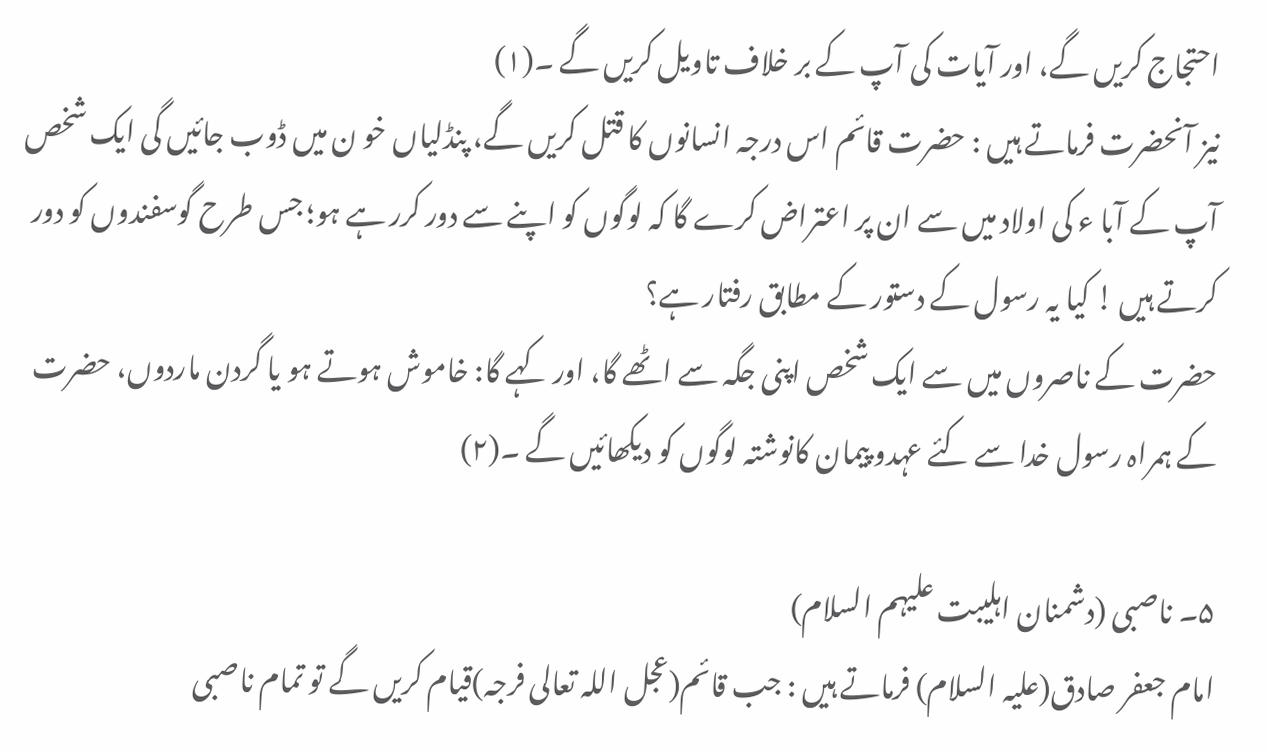احتجاج کریں گے، اور آیات کی آپ کے بر خلاف تاویل کریں گے ۔(۱)
نیز آنحضرت فرماتے ہیں : حضرت قائم اس درجہ انسانوں کا قتل کریں گے، پنڈلیاں خو ن میں ڈوب جائیں گی ایک شخص آپ کے آبا ء کی اولاد میں سے ان پر اعتراض کرے گا کہ لوگوں کو اپنے سے دور کرر ہے ہو؛ جس طرح گوسفندوں کو دور کرتے ہیں ! کیا یہ رسول کے دستور کے مطابق رفتار ہے؟
حضرت کے ناصروں میں سے ایک شخص اپنی جگہ سے اٹھے گا، اور کہے گا: خاموش ہوتے ہو یا گردن ماردوں، حضرت کے ہمراہ رسول خدا سے کئے عہدو پیمان کانوشتہ لوگوں کو دیکھائیں گے ۔(۲)

۵۔ ناصبی (دشمنان اہلیبت علیہم السلام)
امام جعفر صادق(علیہ السلام) فرماتے ہیں : جب قائم(عجل اللہ تعالی فرجہ)قیام کریں گے تو تمام ناصبی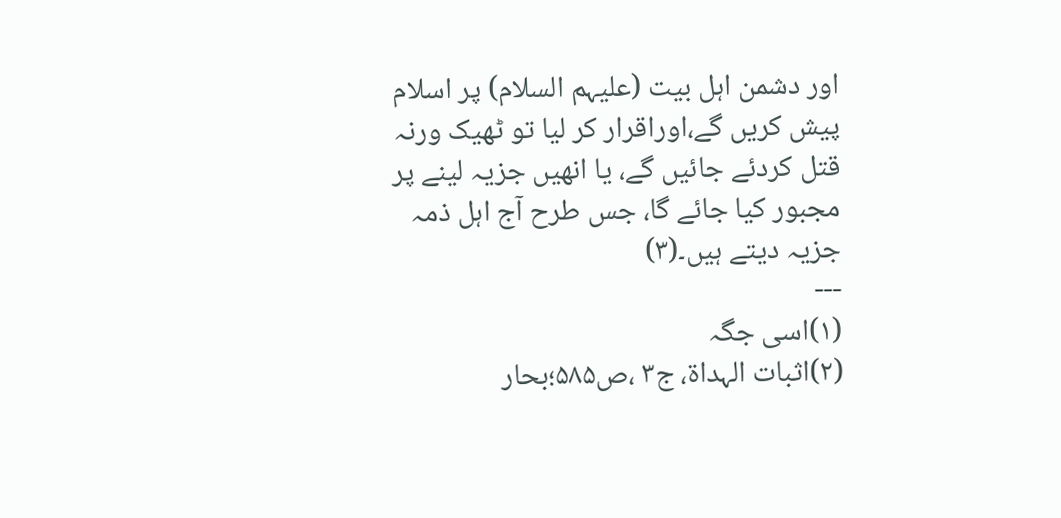اور دشمن اہل بیت (علیہم السلام) پر اسلام پیش کریں گے،اوراقرار کر لیا تو ٹھیک ورنہ قتل کردئے جائیں گے، یا انھیں جزیہ لینے پر مجبور کیا جائے گا، جس طرح آج اہل ذمہ جزیہ دیتے ہیں۔(۳)
---
(۱)اسی جگہ
(۲)اثبات الہداة، ج۳ ،ص۵۸۵؛بحار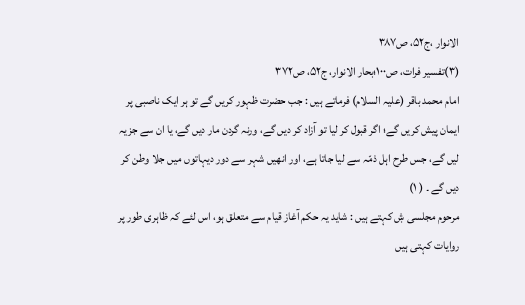الانوار ،ج۵۲، ص۳۸۷
(۳)تفسیر فرات، ص۱۰۰؛بحار الانوار، ج۵۲، ص۳۷۲
امام محمد باقر (علیہ السلام) فرماتے ہیں : جب حضرت ظہور کریں گے تو ہر ایک ناصبی پر ایمان پیش کریں گے؛ اگر قبول کر لیا تو آزاد کر دیں گے، ورنہ گردن مار دیں گے، یا ان سے جزیہ لیں گے، جس طرح اہل ذمّہ سے لیا جاتا ہے، اور انھیں شہر سے دور دیہاتوں میں جلا وطن کر دیں گے ۔ ( ۱)
مرحوم مجلسی ۺ کہتے ہیں : شاید یہ حکم آغاز قیام سے متعلق ہو، اس لئے کہ ظاہری طور پر روایات کہتی ہیں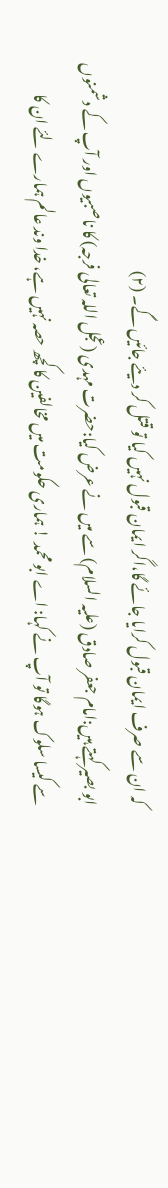کہ ان سے صرف ایمان قبول کرایا جائے گا،اگر ایمان قبول نہیں کیا تو قتل کر دیئے جائیں گے۔ (۲)
ابو بصیر کہتے ہیں:امام جعفر صادق (علیہ السلام) سے میں نے عرض کیا:حضرت مہدی (عجل اللہ تعالی فرجہ) کا ناصبیوں اور آپ کے دشمنوں سے کیسا سلوک ہوگا تو آپ نے کہا: اے ابو محمد ! ہماری حکومت میں مخالفین کا کچھ حصہ نہیں ہے، خدا وند عالم ہمارے لئے ان کا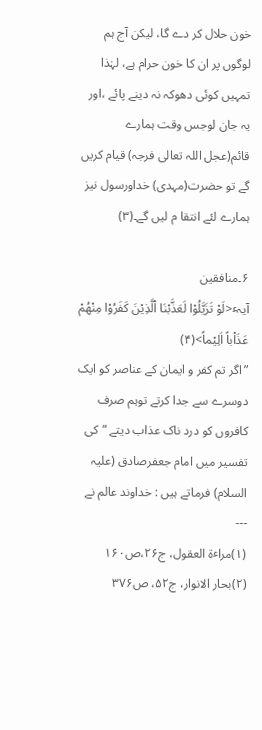خون حلال کر دے گا، لیکن آج ہم لوگوں پر ان کا خون حرام ہے، لہٰذا تمہیں کوئی دھوکہ نہ دینے پائے ،اور یہ جان لوجس وقت ہمارے قائم(عجل اللہ تعالی فرجہ) قیام کریں گے تو حضرت(مہدی) خداورسول نیز ہمارے لئے انتقا م لیں گے۔(۳)

۶۔منافقین
آیہٴ<لَوْ تَزَیَّلُوْا لَعَذَّبْنَا اْلَّذِیْنَ کَفَرُوْا مِنْھُمْ عَذَاْباً اَلِیْماً>(۴)
”اگر تم کفر و ایمان کے عناصر کو ایک دوسرے سے جدا کرتے توہم صرف کافروں کو درد ناک عذاب دیتے “کی تفسیر میں امام جعفرصادق (علیہ السلام) فرماتے ہیں : خداوند عالم نے
---
(۱)مراٴة العقول، ج۲۶،ص۱۶۰
(۲)بحار الانوار، ج۵۲، ص۳۷۶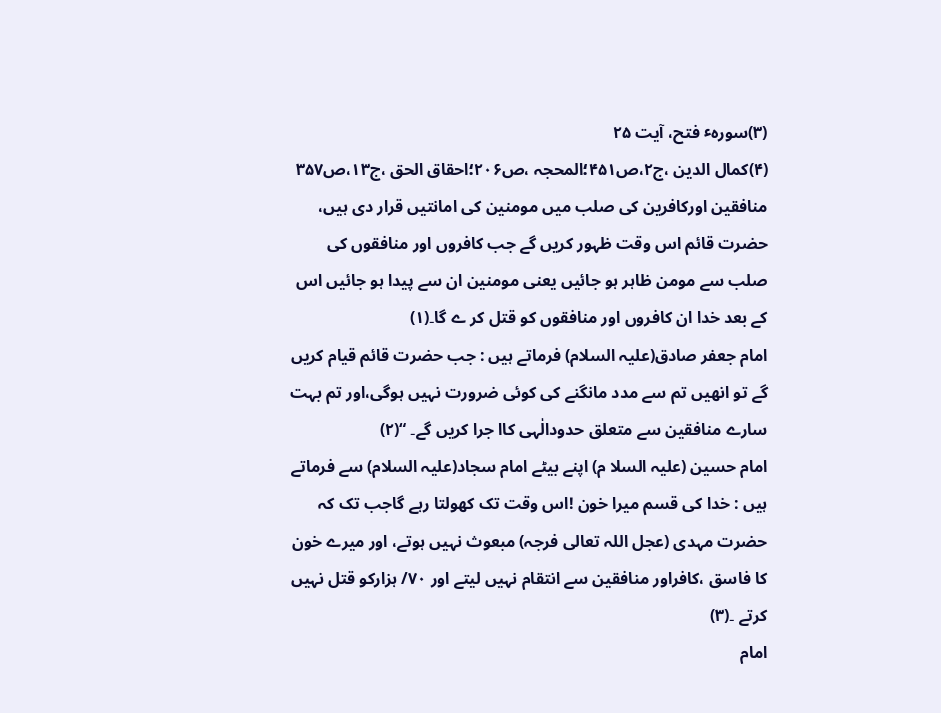(۳)سورہٴ فتح، آیت ۲۵
(۴)کمال الدین ،ج۲،ص۴۵۱؛المحجہ ،ص۲۰۶؛احقاق الحق ،ج۱۳،ص۳۵۷
منافقین اورکافرین کی صلب میں مومنین کی امانتیں قرار دی ہیں، حضرت قائم اس وقت ظہور کریں گے جب کافروں اور منافقوں کی صلب سے مومن ظاہر ہو جائیں یعنی مومنین ان سے پیدا ہو جائیں اس کے بعد خدا ان کافروں اور منافقوں کو قتل کر ے گا۔(۱)
امام جعفر صادق(علیہ السلام) فرماتے ہیں : جب حضرت قائم قیام کریں گے تو انھیں تم سے مدد مانگنے کی کوئی ضرورت نہیں ہوگی،اور تم بہت سارے منافقین سے متعلق حدودالٰہی کاا جرا کریں گے۔ “(۲)
امام حسین (علیہ السلا م) اپنے بیٹے امام سجاد(علیہ السلام) سے فرماتے ہیں : خدا کی قسم میرا خون !اس وقت تک کھولتا رہے گاجب تک کہ حضرت مہدی (عجل اللہ تعالی فرجہ) مبعوث نہیں ہوتے، اور میرے خون کا فاسق ،کافراور منافقین سے انتقام نہیں لیتے اور ۷۰/ ہزارکو قتل نہیں کرتے ۔(۳)
امام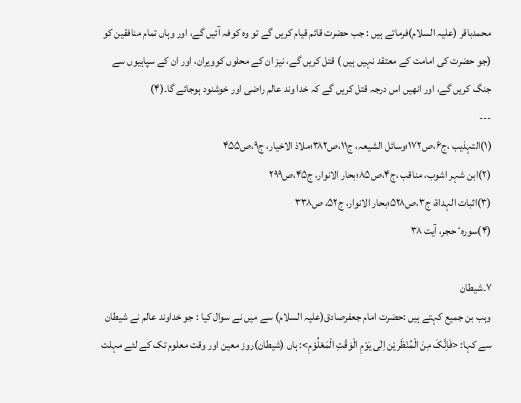محمدباقر (علیہ السلام)فرماتے ہیں : جب حضرت قائم قیام کریں گے تو وہ کوفہ آئیں گے، اور وہاں تمام منافقین کو (جو حضرت کی امامت کے معتقد نہیں ہیں ) قتل کریں گے، نیز ان کے محلوں کوویران، اور ان کے سپاہیوں سے جنگ کریں گے، اور انھیں اس درجہ قتل کریں گے کہ خدا وند عالم راضی اور خوشنود ہوجائے گا۔(۴)
---
(۱)التہذیب ،ج۶،ص۱۷۲؛وسائل الشیعہ، ج۱۱،ص۳۸۲؛ملاذ الاخیار، ج۹،ص۴۵۵
(۲)ابن شہر اشوب، مناقب ،ج۴،ص۸۵؛بحار الانوار، ج۴۵،ص۲۹۹
(۳)اثبات الہداة، ج۳،ص۵۲۸؛بحار الانوار، ج۵۲، ص۳۳۸
(۴)سورہٴ حجر، آیت ۳۸

۷۔شیطان
وہب بن جمیع کہتے ہیں :حضرت امام جعفرصادق(علیہ السلام) سے میں نے سوال کیا : جو خداوند عالم نے شیطان سے کہا: <فَاِنَّکَ مِنَ الْمُنْظَریْن اِلٰی یَوْمِ الْوَقْتِ الْمَعْلُوْمِ>: ہاں (شیطان)روز معین اور وقت معلوم تک کے لئے مہلت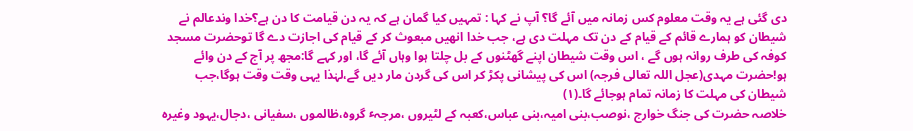دی گئی ہے یہ وقت معلوم کس زمانہ میں آئے گا؟ آپ نے کہا : تمہیں کیا گمان ہے کہ یہ دن قیامت کا دن ہے؟خدا وندعالم نے شیطان کو ہمارے قائم کے قیام کے دن تک مہلت دی ہے، جب خدا انھیں مبعوث کر کے قیام کی اجازت دے گا توحضرت مسجد کوفہ کی طرف روانہ ہوں گے ، اس وقت شیطان اپنے گھٹنوں کے بل چلتا ہوا وہاں آئے گا، اور کہے گا:مجھ پر آج کے دن وائے ہو!حضرت مہدی(عجل اللہ تعالی فرجہ) اس کی پیشانی پکڑ کر اس کی گردن مار دیں گے،لہٰذا یہی وقت وقت ہوگا،جب شیطان کی مہلت کا زمانہ تمام ہوجائے گا۔(۱)
خلاصہ حضرت کی جنگ خوارج ،نوصب،بنی امیہ،بنی عباس،کعبہ کے لٹیروں ،مرجہٴ گروہ،ظالموں ،سفیانی ،دجال،یہود وغیرہ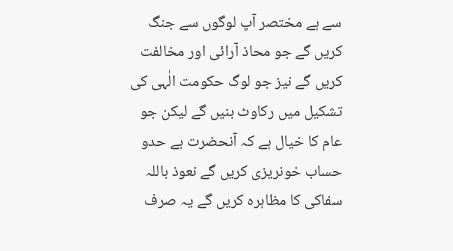سے ہے مختصر آپ لوگوں سے جنگ کریں گے جو محاذ آرائی اور مخالفت کریں گے نیز جو لوگ حکومت الٰہی کی تشکیل میں رکاوٹ بنیں گے لیکن جو عام کا خیال ہے کہ آنحضرت بے حدو حساب خونریزی کریں گے نعوذ باللہ سفاکی کا مظاہرہ کریں گے یہ صرف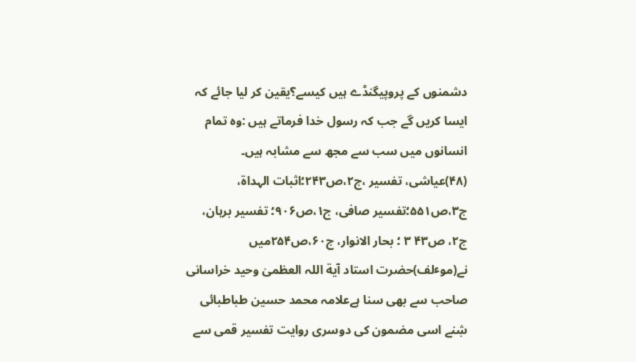دشمنوں کے پروپیگنڈے ہیں کیسے؟یقین کر لیا جائے کہ ایسا کریں گے جب کہ رسول خدا فرماتے ہیں :وہ تمام انسانوں میں سب سے مجھ سے مشابہ ہیں۔
(۴۸)عیاشی، تفسیر ،ج۲،ص۲۴۳؛اثبات الہداة، ج۳،ص۵۵۱؛تفسیر صافی، ج۱،ص۹۰۶؛ تفسیر برہان، ج۲، ص۴۳ ۳ ؛ بحار الانوار، ج۶۰،ص۲۵۴میں نے(موٴلف)حضرت استاد آیة اللہ العظمیٰ وحید خراسانی صاحب سے بھی سنا ہےعلامہ محمد حسین طباطبائی ۺنے اسی مضمون کی دوسری روایت تفسیر قمی سے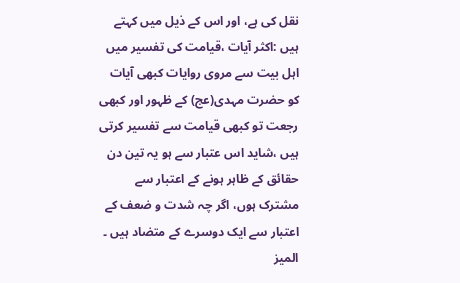نقل کی ہے، اور اس کے ذیل میں کہتے ہیں :اکثر آیات ،قیامت کی تفسیر میں اہل بیت سے مروی روایات کبھی آیات کو حضرت مہدی(عج) کے ظہور اور کبھی رجعت تو کبھی قیامت سے تفسیر کرتی ہیں ،شاید اس عتبار سے ہو یہ تین دن حقائق کے ظاہر ہونے کے اعتبار سے مشترک ہوں، اگر چہ شدت و ضعف کے اعتبار سے ایک دوسرے کے متضاد ہیں ۔ المیز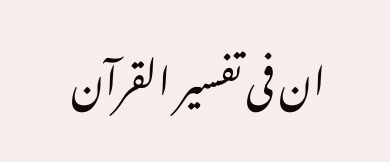ان فی تفسیر القرآن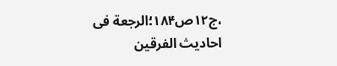،ج۱۲ص۱۸۴؛الرجعة فی احادیث الفرقین